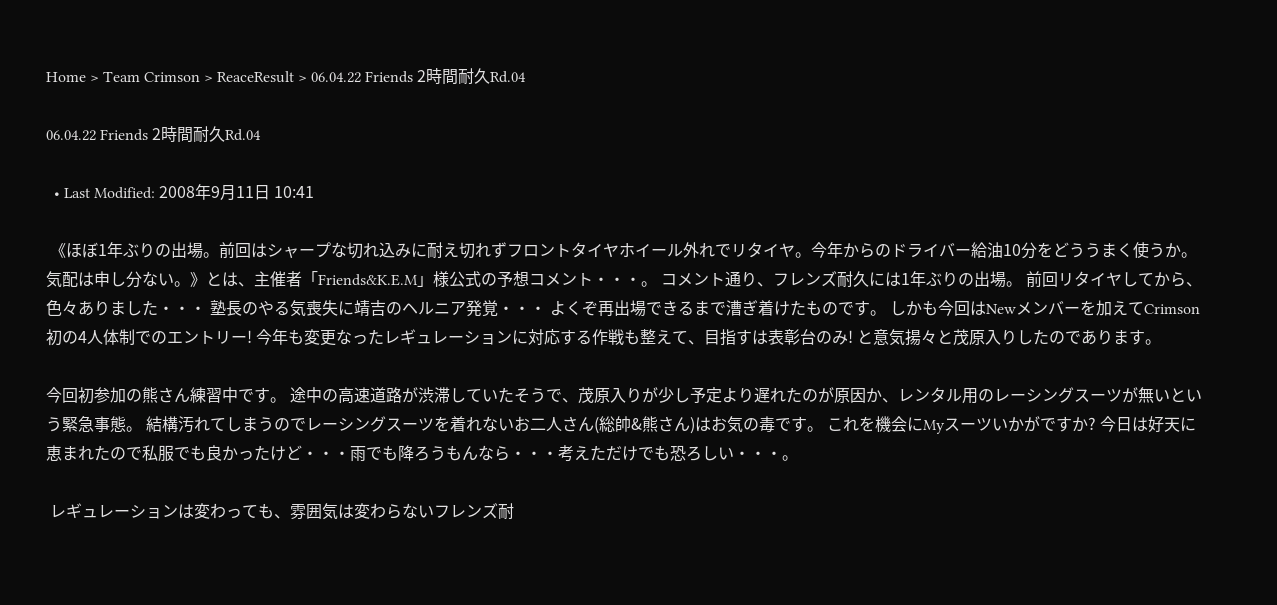Home > Team Crimson > ReaceResult > 06.04.22 Friends 2時間耐久Rd.04

06.04.22 Friends 2時間耐久Rd.04

  • Last Modified: 2008年9月11日 10:41

 《ほぼ1年ぶりの出場。前回はシャープな切れ込みに耐え切れずフロントタイヤホイール外れでリタイヤ。今年からのドライバー給油10分をどううまく使うか。気配は申し分ない。》とは、主催者「Friends&K.E.M」様公式の予想コメント・・・。 コメント通り、フレンズ耐久には1年ぶりの出場。 前回リタイヤしてから、色々ありました・・・ 塾長のやる気喪失に靖吉のヘルニア発覚・・・ よくぞ再出場できるまで漕ぎ着けたものです。 しかも今回はNewメンバーを加えてCrimson初の4人体制でのエントリー! 今年も変更なったレギュレーションに対応する作戦も整えて、目指すは表彰台のみ! と意気揚々と茂原入りしたのであります。

今回初参加の熊さん練習中です。 途中の高速道路が渋滞していたそうで、茂原入りが少し予定より遅れたのが原因か、レンタル用のレーシングスーツが無いという緊急事態。 結構汚れてしまうのでレーシングスーツを着れないお二人さん(総帥&熊さん)はお気の毒です。 これを機会にMyスーツいかがですか? 今日は好天に恵まれたので私服でも良かったけど・・・雨でも降ろうもんなら・・・考えただけでも恐ろしい・・・。

 レギュレーションは変わっても、雰囲気は変わらないフレンズ耐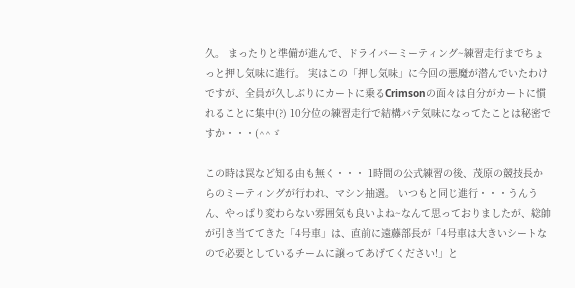久。 まったりと準備が進んで、ドライバーミーティング~練習走行までちょっと押し気味に進行。 実はこの「押し気味」に今回の悪魔が潜んでいたわけですが、全員が久しぶりにカートに乗るCrimsonの面々は自分がカートに慣れることに集中(?) 10分位の練習走行で結構バテ気味になってたことは秘密ですか・・・(^^ゞ

この時は罠など知る由も無く・・・ 1時間の公式練習の後、茂原の競技長からのミーティングが行われ、マシン抽選。 いつもと同じ進行・・・うんうん、やっぱり変わらない雰囲気も良いよね~なんて思っておりましたが、総帥が引き当ててきた「4号車」は、直前に遠藤部長が「4号車は大きいシートなので必要としているチームに譲ってあげてください!」と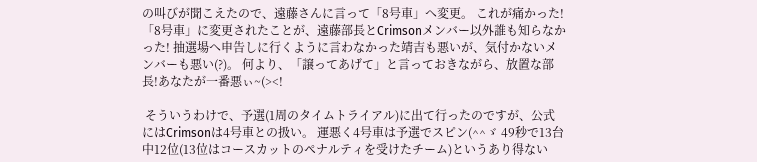の叫びが聞こえたので、遠藤さんに言って「8号車」へ変更。 これが痛かった! 「8号車」に変更されたことが、遠藤部長とCrimsonメンバー以外誰も知らなかった! 抽選場へ申告しに行くように言わなかった靖吉も悪いが、気付かないメンバーも悪い(?)。 何より、「譲ってあげて」と言っておきながら、放置な部長!あなたが一番悪ぃ~(><!

 そういうわけで、予選(1周のタイムトライアル)に出て行ったのですが、公式にはCrimsonは4号車との扱い。 運悪く4号車は予選でスピン(^^ゞ 49秒で13台中12位(13位はコースカットのペナルティを受けたチーム)というあり得ない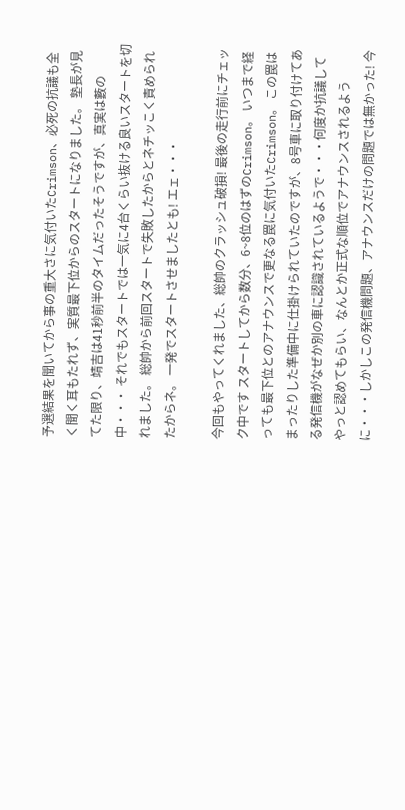予選結果を聞いてから事の重大さに気付いたCrimson、必死の抗議も全く聞く耳もたれず、実質最下位からのスタートになりました。 塾長が見てた限り、靖吉は41秒前半のタイムだったそうですが、真実は藪の中・・・ それでもスタートでは一気に4台くらい抜ける良いスタートを切れました。 総帥から前回スタートで失敗したからとネチッこく責められたからネ。 一発でスタートさせましたとも! エェ・・・

今回もやってくれました、総帥のクラッシュ破損! 最後の走行前にチェック中です スタートしてから数分、6~8位のはずのCrimson。 いつまで経っても最下位とのアナウンスで更なる罠に気付いたCrimson。 この罠はまったりした準備中に仕掛けられていたのですが、8号車に取り付けてある発信機がなぜか別の車に認識されているようで・・・何度か抗議してやっと認めてもらい、なんとか正式な順位でアナウンスされるように・・・しかしこの発信機問題、アナウンスだけの問題では無かった! 今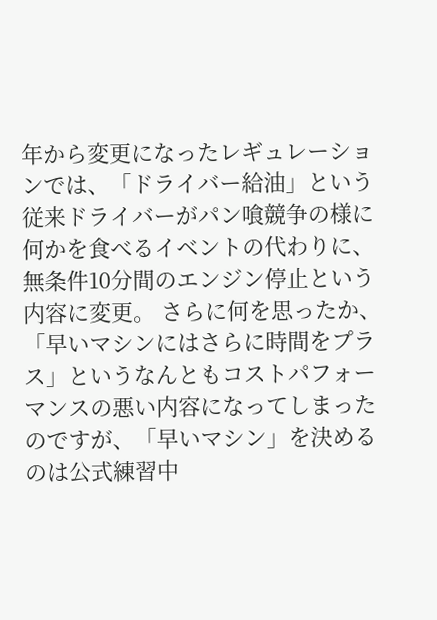年から変更になったレギュレーションでは、「ドライバー給油」という従来ドライバーがパン喰競争の様に何かを食べるイベントの代わりに、無条件10分間のエンジン停止という内容に変更。 さらに何を思ったか、「早いマシンにはさらに時間をプラス」というなんともコストパフォーマンスの悪い内容になってしまったのですが、「早いマシン」を決めるのは公式練習中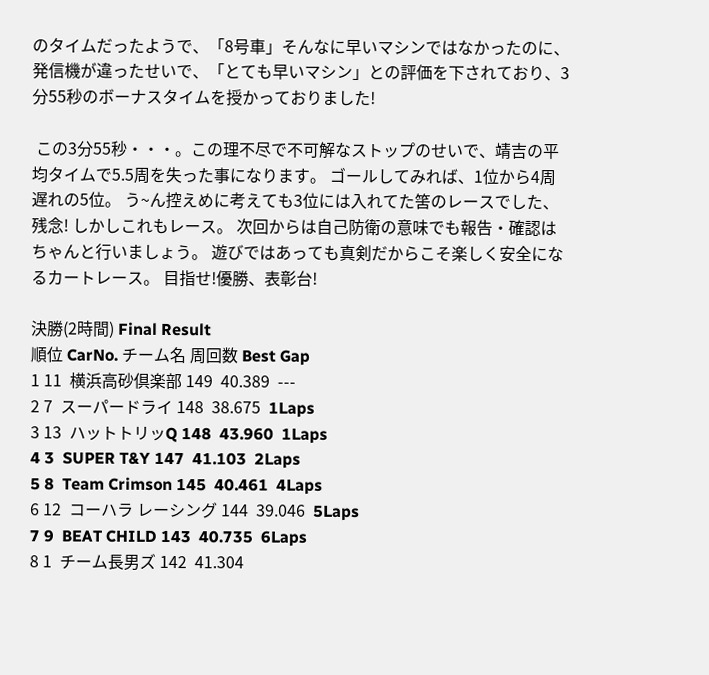のタイムだったようで、「8号車」そんなに早いマシンではなかったのに、発信機が違ったせいで、「とても早いマシン」との評価を下されており、3分55秒のボーナスタイムを授かっておりました!

 この3分55秒・・・。この理不尽で不可解なストップのせいで、靖吉の平均タイムで5.5周を失った事になります。 ゴールしてみれば、1位から4周遅れの5位。 う~ん控えめに考えても3位には入れてた筈のレースでした、残念! しかしこれもレース。 次回からは自己防衛の意味でも報告・確認はちゃんと行いましょう。 遊びではあっても真剣だからこそ楽しく安全になるカートレース。 目指せ!優勝、表彰台!

決勝(2時間) Final Result
順位 CarNo. チーム名 周回数 Best Gap
1 11  横浜高砂倶楽部 149  40.389  ---
2 7  スーパードライ 148  38.675  1Laps
3 13  ハットトリッQ 148  43.960  1Laps
4 3  SUPER T&Y 147  41.103  2Laps
5 8  Team Crimson 145  40.461  4Laps
6 12  コーハラ レーシング 144  39.046  5Laps
7 9  BEAT CHILD 143  40.735  6Laps
8 1  チーム長男ズ 142  41.304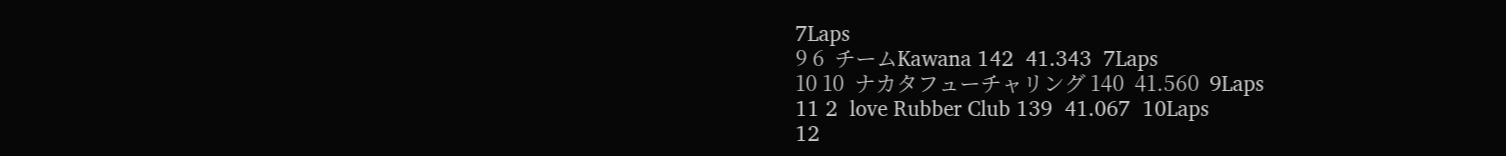7Laps
9 6  チームKawana 142  41.343  7Laps
10 10  ナカタフューチャリング 140  41.560  9Laps
11 2  love Rubber Club 139  41.067  10Laps
12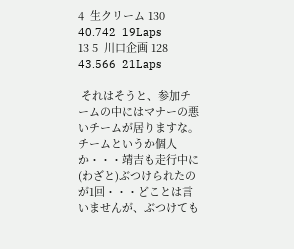4  生クリーム 130  40.742  19Laps
13 5  川口企画 128  43.566  21Laps

 それはそうと、参加チームの中にはマナーの悪いチームが居りますな。 チームというか個人か・・・靖吉も走行中に(わざと)ぶつけられたのが1回・・・どことは言いませんが、ぶつけても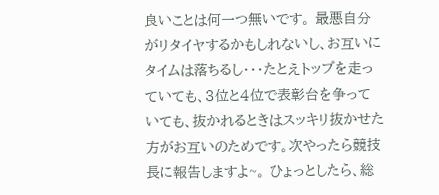良いことは何一つ無いです。 最悪自分がリタイヤするかもしれないし、お互いにタイムは落ちるし・・・たとえトップを走っていても、3位と4位で表彰台を争っていても、抜かれるときはスッキリ抜かせた方がお互いのためです。次やったら競技長に報告しますよ~。 ひょっとしたら、総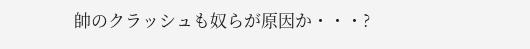帥のクラッシュも奴らが原因か・・・?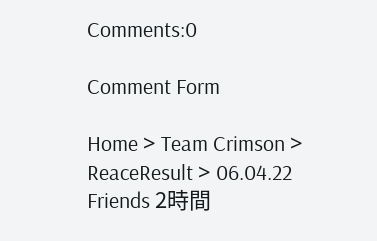Comments:0

Comment Form

Home > Team Crimson > ReaceResult > 06.04.22 Friends 2時間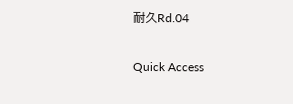耐久Rd.04

Quick Access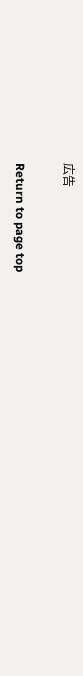広告

Return to page top